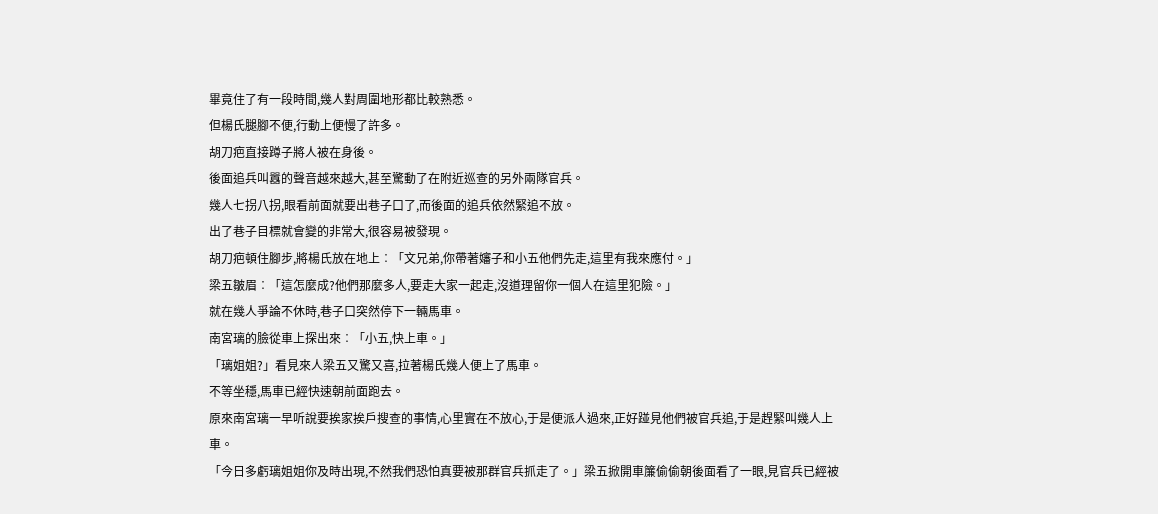畢竟住了有一段時間,幾人對周圍地形都比較熟悉。
但楊氏腿腳不便,行動上便慢了許多。
胡刀疤直接蹲子將人被在身後。
後面追兵叫囂的聲音越來越大,甚至驚動了在附近巡查的另外兩隊官兵。
幾人七拐八拐,眼看前面就要出巷子口了,而後面的追兵依然緊追不放。
出了巷子目標就會變的非常大,很容易被發現。
胡刀疤頓住腳步,將楊氏放在地上︰「文兄弟,你帶著嬸子和小五他們先走,這里有我來應付。」
梁五皺眉︰「這怎麼成?他們那麼多人,要走大家一起走,沒道理留你一個人在這里犯險。」
就在幾人爭論不休時,巷子口突然停下一輛馬車。
南宮璃的臉從車上探出來︰「小五,快上車。」
「璃姐姐?」看見來人梁五又驚又喜,拉著楊氏幾人便上了馬車。
不等坐穩,馬車已經快速朝前面跑去。
原來南宮璃一早听說要挨家挨戶搜查的事情,心里實在不放心,于是便派人過來,正好踫見他們被官兵追,于是趕緊叫幾人上車。
「今日多虧璃姐姐你及時出現,不然我們恐怕真要被那群官兵抓走了。」梁五掀開車簾偷偷朝後面看了一眼,見官兵已經被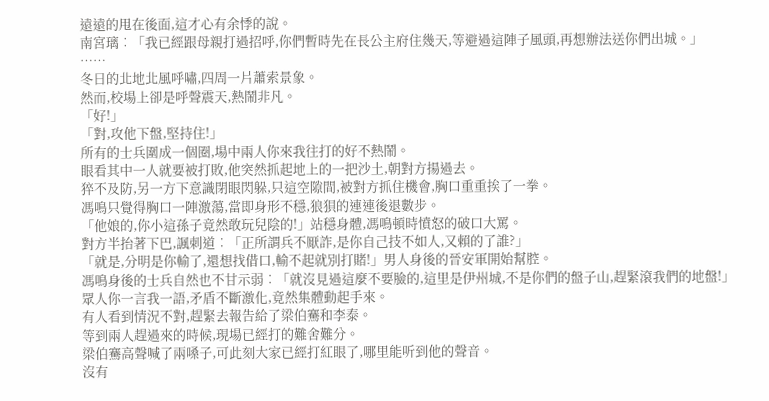遠遠的甩在後面,這才心有余悸的說。
南宮璃︰「我已經跟母親打過招呼,你們暫時先在長公主府住幾天,等避過這陣子風頭,再想辦法送你們出城。」
……
冬日的北地北風呼嘯,四周一片蕭索景象。
然而,校場上卻是呼聲震天,熱鬧非凡。
「好!」
「對,攻他下盤,堅持住!」
所有的士兵圍成一個圈,場中兩人你來我往打的好不熱鬧。
眼看其中一人就要被打敗,他突然抓起地上的一把沙土,朝對方揚過去。
猝不及防,另一方下意識閉眼閃躲,只這空隙間,被對方抓住機會,胸口重重挨了一拳。
馮鳴只覺得胸口一陣激蕩,當即身形不穩,狼狽的連連後退數步。
「他娘的,你小這孫子竟然敢玩兒陰的!」站穩身體,馮鳴頓時憤怒的破口大罵。
對方半抬著下巴,諷刺道︰「正所謂兵不厭詐,是你自己技不如人,又賴的了誰?」
「就是,分明是你輸了,還想找借口,輸不起就別打賭!」男人身後的晉安軍開始幫腔。
馮鳴身後的士兵自然也不甘示弱︰「就沒見過這麼不要臉的,這里是伊州城,不是你們的盤子山,趕緊滾我們的地盤!」
眾人你一言我一語,矛盾不斷激化,竟然集體動起手來。
有人看到情況不對,趕緊去報告給了梁伯騫和李泰。
等到兩人趕過來的時候,現場已經打的難舍難分。
梁伯騫高聲喊了兩嗓子,可此刻大家已經打紅眼了,哪里能听到他的聲音。
沒有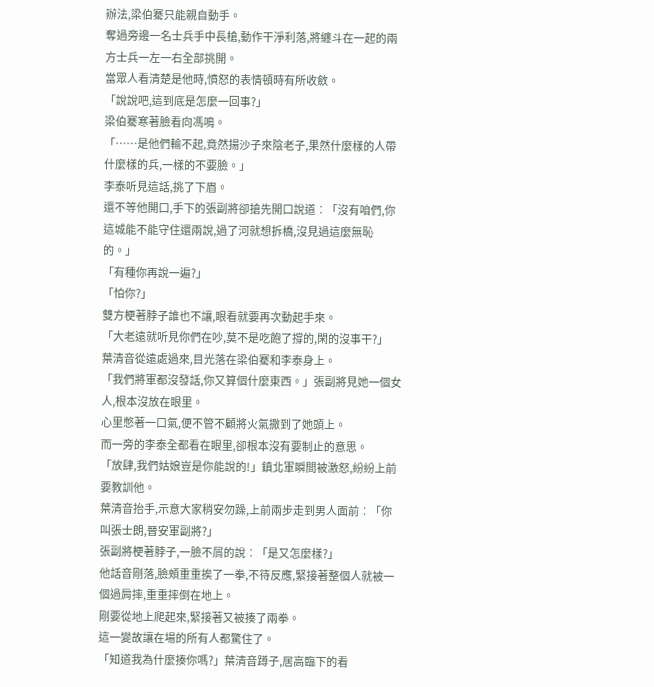辦法,梁伯騫只能親自動手。
奪過旁邊一名士兵手中長槍,動作干淨利落,將纏斗在一起的兩方士兵一左一右全部挑開。
當眾人看清楚是他時,憤怒的表情頓時有所收斂。
「說說吧,這到底是怎麼一回事?」
梁伯騫寒著臉看向馮鳴。
「……是他們輸不起,竟然揚沙子來陰老子,果然什麼樣的人帶什麼樣的兵,一樣的不要臉。」
李泰听見這話,挑了下眉。
還不等他開口,手下的張副將卻搶先開口說道︰「沒有咱們,你這城能不能守住還兩說,過了河就想拆橋,沒見過這麼無恥的。」
「有種你再說一遍?」
「怕你?」
雙方梗著脖子誰也不讓,眼看就要再次動起手來。
「大老遠就听見你們在吵,莫不是吃飽了撐的,閑的沒事干?」
葉清音從遠處過來,目光落在梁伯騫和李泰身上。
「我們將軍都沒發話,你又算個什麼東西。」張副將見她一個女人,根本沒放在眼里。
心里憋著一口氣,便不管不顧將火氣撒到了她頭上。
而一旁的李泰全都看在眼里,卻根本沒有要制止的意思。
「放肆,我們姑娘豈是你能說的!」鎮北軍瞬間被激怒,紛紛上前要教訓他。
葉清音抬手,示意大家稍安勿躁,上前兩步走到男人面前︰「你叫張士朗,晉安軍副將?」
張副將梗著脖子,一臉不屑的說︰「是又怎麼樣?」
他話音剛落,臉頰重重挨了一拳,不待反應,緊接著整個人就被一個過肩摔,重重摔倒在地上。
剛要從地上爬起來,緊接著又被揍了兩拳。
這一變故讓在場的所有人都驚住了。
「知道我為什麼揍你嗎?」葉清音蹲子,居高臨下的看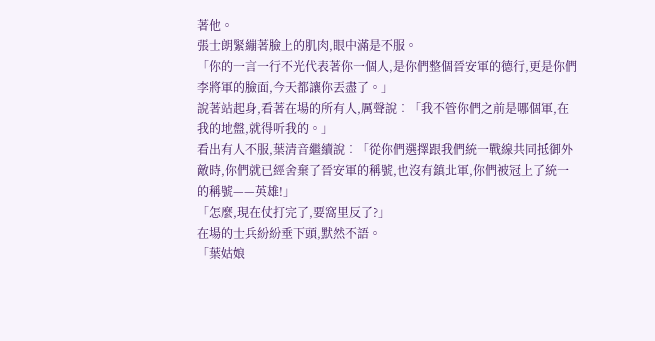著他。
張士朗緊繃著臉上的肌肉,眼中滿是不服。
「你的一言一行不光代表著你一個人,是你們整個晉安軍的德行,更是你們李將軍的臉面,今天都讓你丟盡了。」
說著站起身,看著在場的所有人,厲聲說︰「我不管你們之前是哪個軍,在我的地盤,就得听我的。」
看出有人不服,葉清音繼續說︰「從你們選擇跟我們統一戰線共同抵御外敵時,你們就已經舍棄了晉安軍的稱號,也沒有鎮北軍,你們被冠上了統一的稱號——英雄!」
「怎麼,現在仗打完了,要窩里反了?」
在場的士兵紛紛垂下頭,默然不語。
「葉姑娘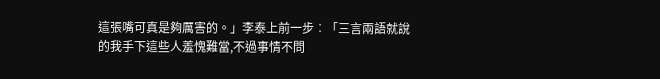這張嘴可真是夠厲害的。」李泰上前一步︰「三言兩語就說的我手下這些人羞愧難當,不過事情不問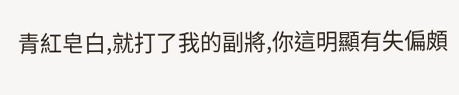青紅皂白,就打了我的副將,你這明顯有失偏頗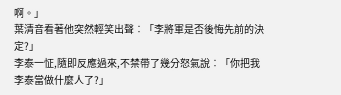啊。」
葉清音看著他突然輕笑出聲︰「李將軍是否後悔先前的決定?」
李泰一怔,隨即反應過來,不禁帶了幾分怒氣說︰「你把我李泰當做什麼人了?」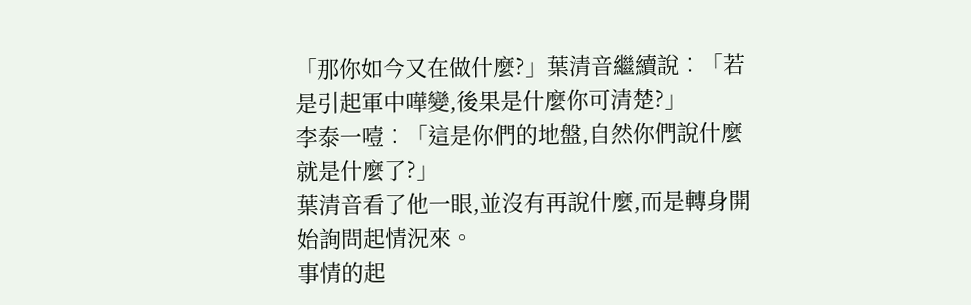「那你如今又在做什麼?」葉清音繼續說︰「若是引起軍中嘩變,後果是什麼你可清楚?」
李泰一噎︰「這是你們的地盤,自然你們說什麼就是什麼了?」
葉清音看了他一眼,並沒有再說什麼,而是轉身開始詢問起情況來。
事情的起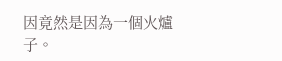因竟然是因為一個火爐子。